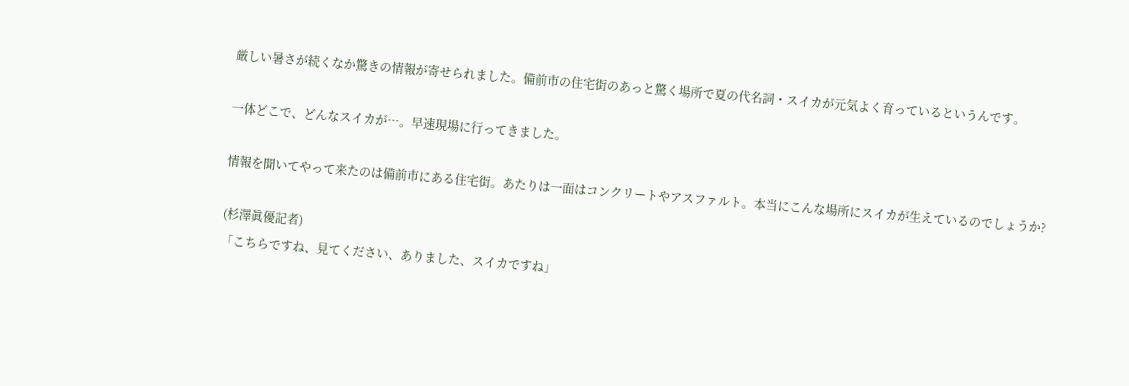厳しい暑さが続くなか驚きの情報が寄せられました。備前市の住宅街のあっと驚く場所で夏の代名詞・スイカが元気よく育っているというんです。

一体どこで、どんなスイカが…。早速現場に行ってきました。

情報を聞いてやって来たのは備前市にある住宅街。あたりは一面はコンクリートやアスファルト。本当にこんな場所にスイカが生えているのでしょうか?

(杉澤眞優記者)
「こちらですね、見てください、ありました、スイカですね」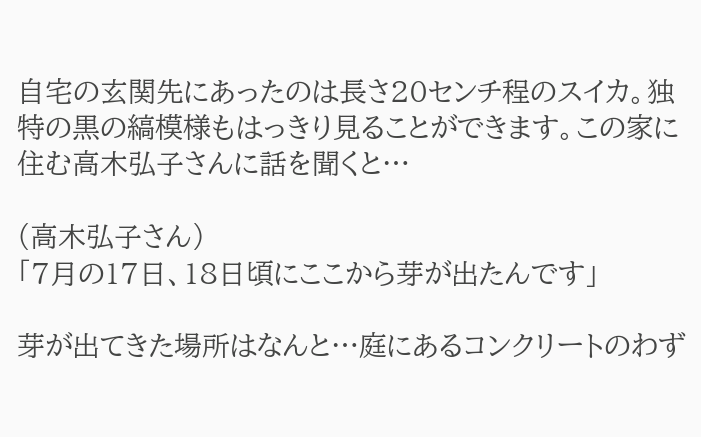自宅の玄関先にあったのは長さ20センチ程のスイカ。独特の黒の縞模様もはっきり見ることができます。この家に住む高木弘子さんに話を聞くと…

(高木弘子さん)
「7月の17日、18日頃にここから芽が出たんです」

芽が出てきた場所はなんと…庭にあるコンクリートのわず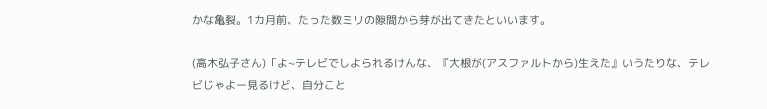かな亀裂。1カ月前、たった数ミリの隙間から芽が出てきたといいます。

(高木弘子さん)「よ~テレビでしよられるけんな、『大根が(アスファルトから)生えた』いうたりな、テレビじゃよー見るけど、自分こと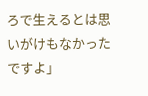ろで生えるとは思いがけもなかったですよ」